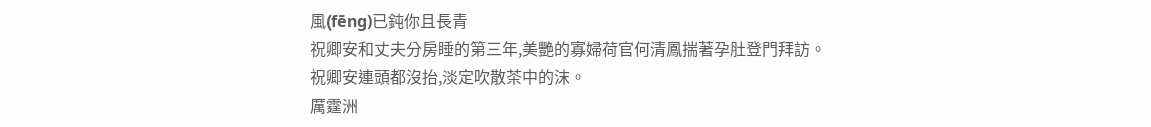風(fēng)已鈍你且長青
祝卿安和丈夫分房睡的第三年,美艷的寡婦荷官何清鳳揣著孕肚登門拜訪。
祝卿安連頭都沒抬,淡定吹散茶中的沫。
厲霆洲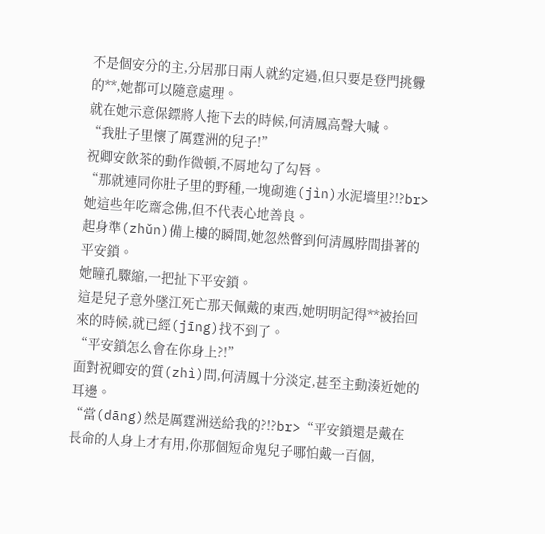不是個安分的主,分居那日兩人就約定過,但只要是登門挑釁的**,她都可以隨意處理。
就在她示意保鏢將人拖下去的時候,何清鳳高聲大喊。
“我肚子里懷了厲霆洲的兒子!”
祝卿安飲茶的動作微頓,不屑地勾了勾唇。
“那就連同你肚子里的野種,一塊砌進(jìn)水泥墻里?!?br>她這些年吃齋念佛,但不代表心地善良。
起身準(zhǔn)備上樓的瞬間,她忽然瞥到何清鳳脖間掛著的平安鎖。
她瞳孔驟縮,一把扯下平安鎖。
這是兒子意外墜江死亡那天佩戴的東西,她明明記得**被抬回來的時候,就已經(jīng)找不到了。
“平安鎖怎么會在你身上?!”
面對祝卿安的質(zhì)問,何清鳳十分淡定,甚至主動湊近她的耳邊。
“當(dāng)然是厲霆洲送給我的?!?br>“平安鎖還是戴在長命的人身上才有用,你那個短命鬼兒子哪怕戴一百個,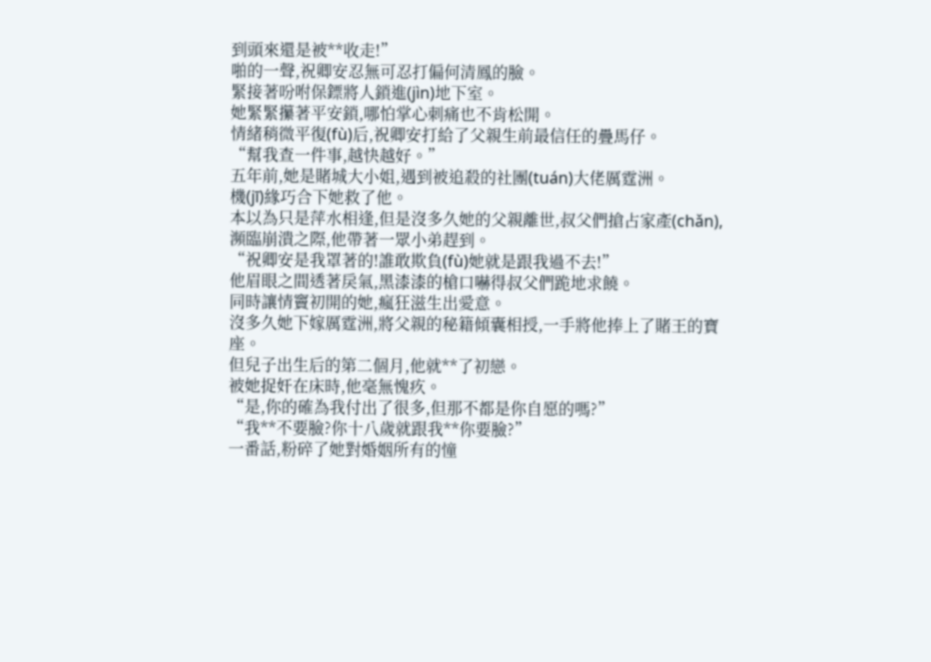到頭來還是被**收走!”
啪的一聲,祝卿安忍無可忍打偏何清鳳的臉。
緊接著吩咐保鏢將人鎖進(jìn)地下室。
她緊緊攥著平安鎖,哪怕掌心刺痛也不肯松開。
情緒稍微平復(fù)后,祝卿安打給了父親生前最信任的疊馬仔。
“幫我查一件事,越快越好。”
五年前,她是賭城大小姐,遇到被追殺的社團(tuán)大佬厲霆洲。
機(jī)緣巧合下她救了他。
本以為只是萍水相逢,但是沒多久她的父親離世,叔父們搶占家產(chǎn),瀕臨崩潰之際,他帶著一眾小弟趕到。
“祝卿安是我罩著的!誰敢欺負(fù)她就是跟我過不去!”
他眉眼之間透著戾氣,黑漆漆的槍口嚇得叔父們跪地求饒。
同時讓情竇初開的她,瘋狂滋生出愛意。
沒多久她下嫁厲霆洲,將父親的秘籍傾囊相授,一手將他捧上了賭王的寶座。
但兒子出生后的第二個月,他就**了初戀。
被她捉奸在床時,他毫無愧疚。
“是,你的確為我付出了很多,但那不都是你自愿的嗎?”
“我**不要臉?你十八歲就跟我**你要臉?”
一番話,粉碎了她對婚姻所有的憧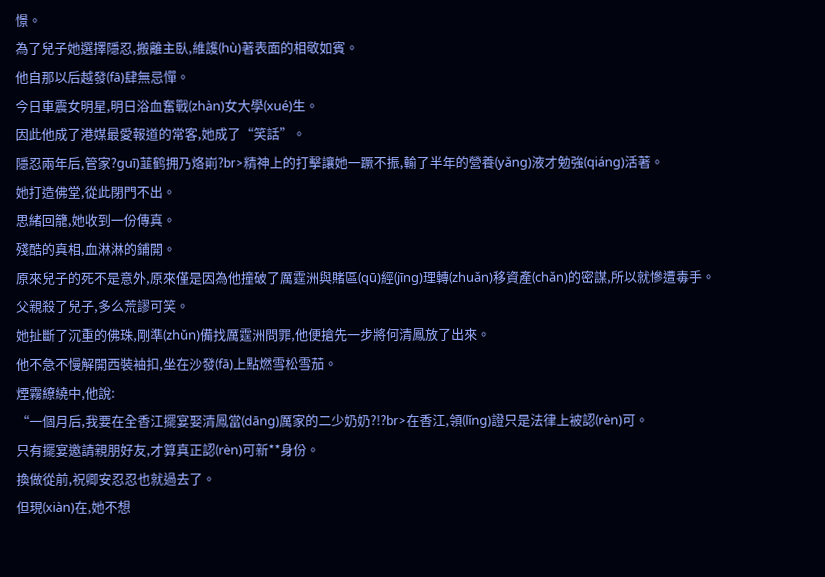憬。
為了兒子她選擇隱忍,搬離主臥,維護(hù)著表面的相敬如賓。
他自那以后越發(fā)肆無忌憚。
今日車震女明星,明日浴血奮戰(zhàn)女大學(xué)生。
因此他成了港媒最愛報道的常客,她成了“笑話”。
隱忍兩年后,管家?guī)韮鹤拥乃烙崱?br>精神上的打擊讓她一蹶不振,輸了半年的營養(yǎng)液才勉強(qiáng)活著。
她打造佛堂,從此閉門不出。
思緒回籠,她收到一份傳真。
殘酷的真相,血淋淋的鋪開。
原來兒子的死不是意外,原來僅是因為他撞破了厲霆洲與賭區(qū)經(jīng)理轉(zhuǎn)移資產(chǎn)的密謀,所以就慘遭毒手。
父親殺了兒子,多么荒謬可笑。
她扯斷了沉重的佛珠,剛準(zhǔn)備找厲霆洲問罪,他便搶先一步將何清鳳放了出來。
他不急不慢解開西裝袖扣,坐在沙發(fā)上點燃雪松雪茄。
煙霧繚繞中,他說:
“一個月后,我要在全香江擺宴娶清鳳當(dāng)厲家的二少奶奶?!?br>在香江,領(lǐng)證只是法律上被認(rèn)可。
只有擺宴邀請親朋好友,才算真正認(rèn)可新**身份。
換做從前,祝卿安忍忍也就過去了。
但現(xiàn)在,她不想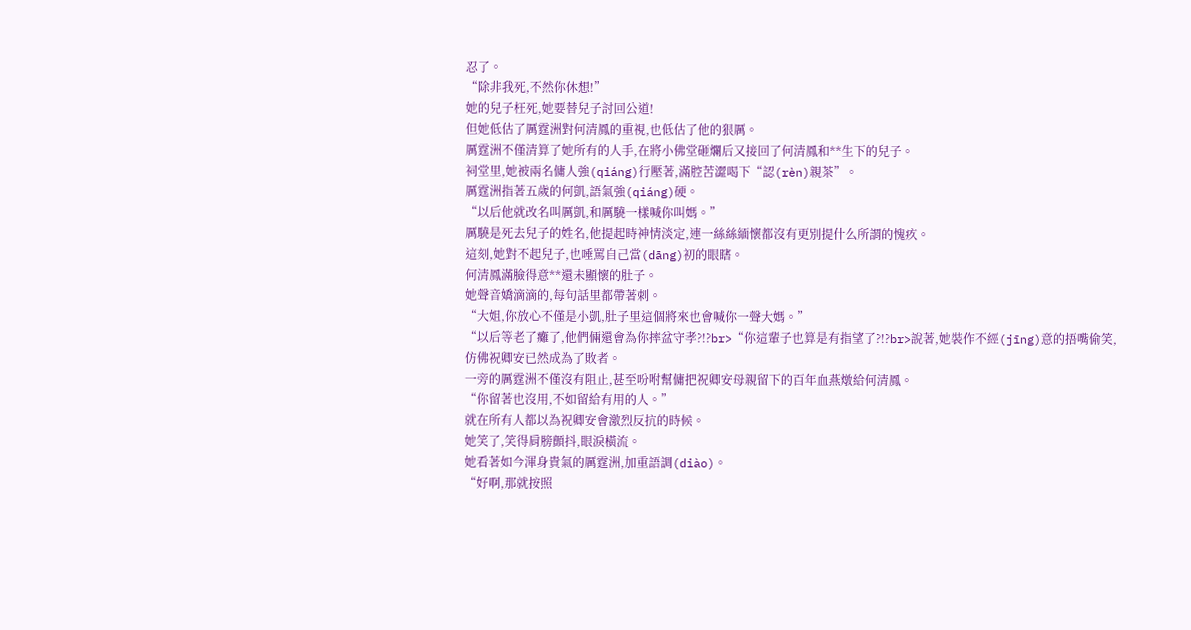忍了。
“除非我死,不然你休想!”
她的兒子枉死,她要替兒子討回公道!
但她低估了厲霆洲對何清鳳的重視,也低估了他的狠厲。
厲霆洲不僅清算了她所有的人手,在將小佛堂砸爛后又接回了何清鳳和**生下的兒子。
祠堂里,她被兩名傭人強(qiáng)行壓著,滿腔苦澀喝下“認(rèn)親茶”。
厲霆洲指著五歲的何凱,語氣強(qiáng)硬。
“以后他就改名叫厲凱,和厲驍一樣喊你叫媽。”
厲驍是死去兒子的姓名,他提起時神情淡定,連一絲絲緬懷都沒有更別提什么所謂的愧疚。
這刻,她對不起兒子,也唾罵自己當(dāng)初的眼瞎。
何清鳳滿臉得意**還未顯懷的肚子。
她聲音嬌滴滴的,每句話里都帶著刺。
“大姐,你放心不僅是小凱,肚子里這個將來也會喊你一聲大媽。”
“以后等老了癱了,他們倆還會為你摔盆守孝?!?br>“你這輩子也算是有指望了?!?br>說著,她裝作不經(jīng)意的捂嘴偷笑,仿佛祝卿安已然成為了敗者。
一旁的厲霆洲不僅沒有阻止,甚至吩咐幫傭把祝卿安母親留下的百年血燕燉給何清鳳。
“你留著也沒用,不如留給有用的人。”
就在所有人都以為祝卿安會激烈反抗的時候。
她笑了,笑得肩膀顫抖,眼淚橫流。
她看著如今渾身貴氣的厲霆洲,加重語調(diào)。
“好啊,那就按照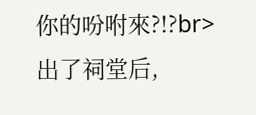你的吩咐來?!?br>出了祠堂后,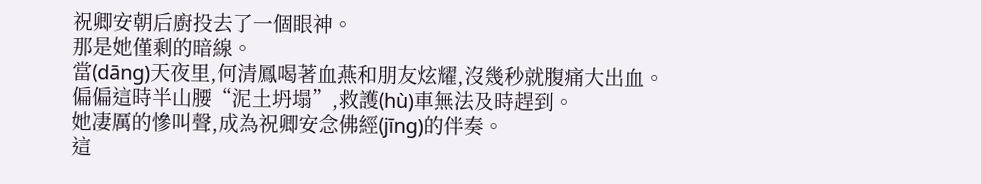祝卿安朝后廚投去了一個眼神。
那是她僅剩的暗線。
當(dāng)天夜里,何清鳳喝著血燕和朋友炫耀,沒幾秒就腹痛大出血。
偏偏這時半山腰“泥土坍塌”,救護(hù)車無法及時趕到。
她凄厲的慘叫聲,成為祝卿安念佛經(jīng)的伴奏。
這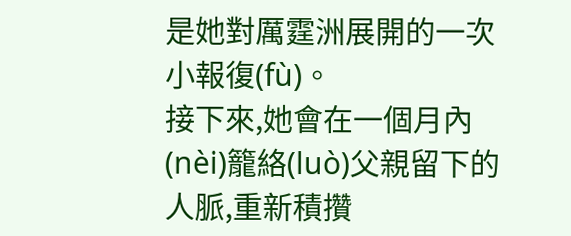是她對厲霆洲展開的一次小報復(fù)。
接下來,她會在一個月內(nèi)籠絡(luò)父親留下的人脈,重新積攢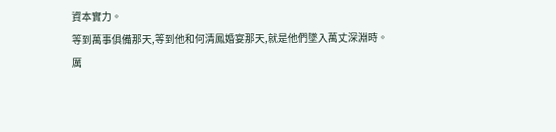資本實力。
等到萬事俱備那天,等到他和何清鳳婚宴那天,就是他們墜入萬丈深淵時。
厲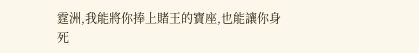霆洲,我能將你捧上賭王的寶座,也能讓你身死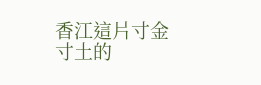香江這片寸金寸土的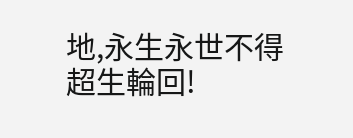地,永生永世不得超生輪回!